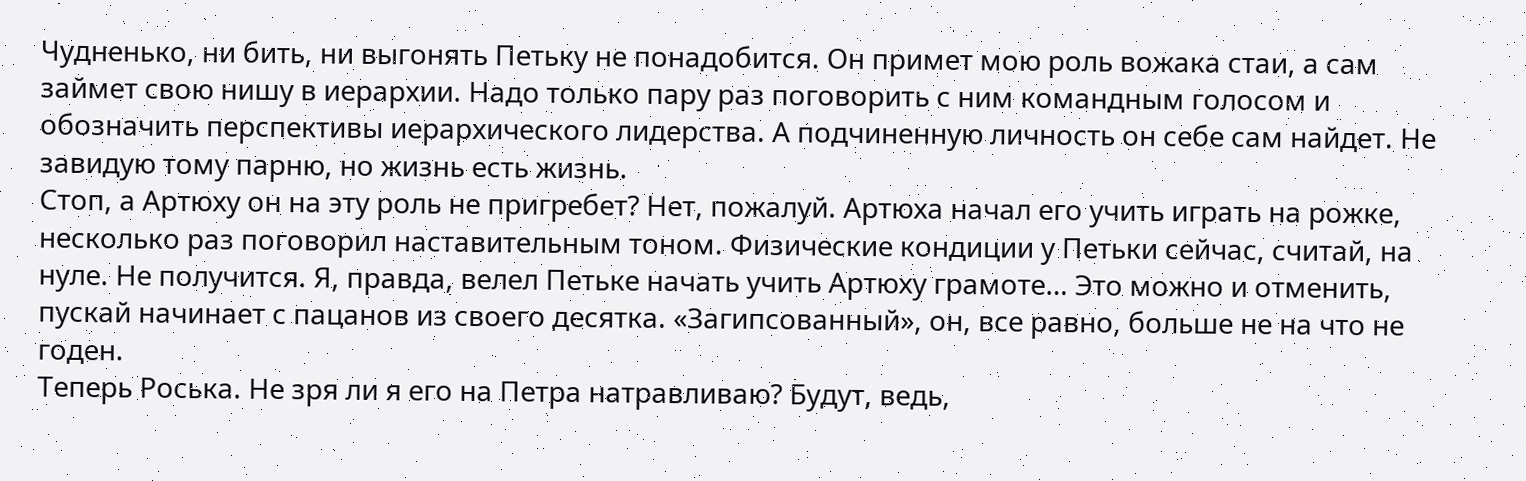Чудненько, ни бить, ни выгонять Петьку не понадобится. Он примет мою роль вожака стаи, а сам займет свою нишу в иерархии. Надо только пару раз поговорить с ним командным голосом и обозначить перспективы иерархического лидерства. А подчиненную личность он себе сам найдет. Не завидую тому парню, но жизнь есть жизнь.
Стоп, а Артюху он на эту роль не пригребет? Нет, пожалуй. Артюха начал его учить играть на рожке, несколько раз поговорил наставительным тоном. Физические кондиции у Петьки сейчас, считай, на нуле. Не получится. Я, правда, велел Петьке начать учить Артюху грамоте… Это можно и отменить, пускай начинает с пацанов из своего десятка. «Загипсованный», он, все равно, больше не на что не годен.
Теперь Роська. Не зря ли я его на Петра натравливаю? Будут, ведь,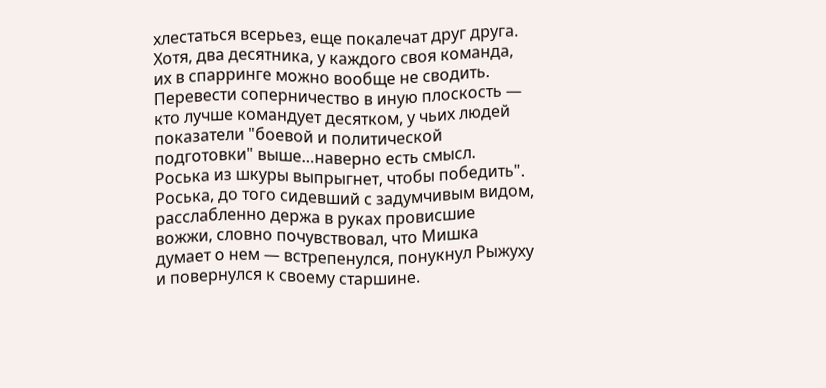хлестаться всерьез, еще покалечат друг друга. Хотя, два десятника, у каждого своя команда, их в спарринге можно вообще не сводить. Перевести соперничество в иную плоскость — кто лучше командует десятком, у чьих людей показатели "боевой и политической подготовки" выше…наверно есть смысл. Роська из шкуры выпрыгнет, чтобы победить".
Роська, до того сидевший с задумчивым видом, расслабленно держа в руках провисшие вожжи, словно почувствовал, что Мишка думает о нем — встрепенулся, понукнул Рыжуху и повернулся к своему старшине.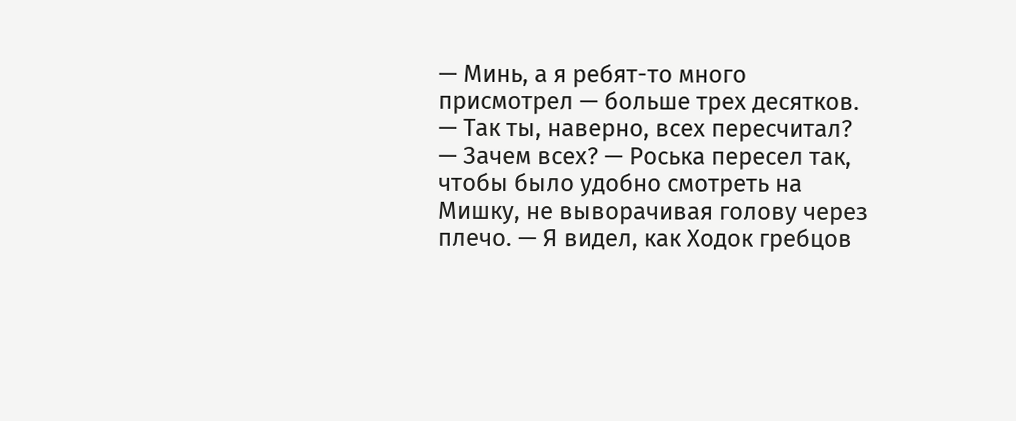— Минь, а я ребят-то много присмотрел — больше трех десятков.
— Так ты, наверно, всех пересчитал?
— Зачем всех? — Роська пересел так, чтобы было удобно смотреть на Мишку, не выворачивая голову через плечо. — Я видел, как Ходок гребцов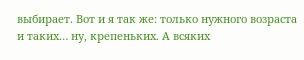выбирает. Вот и я так же: только нужного возраста и таких… ну, крепеньких. А всяких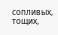сопливых, тощих,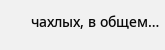чахлых, в общем…